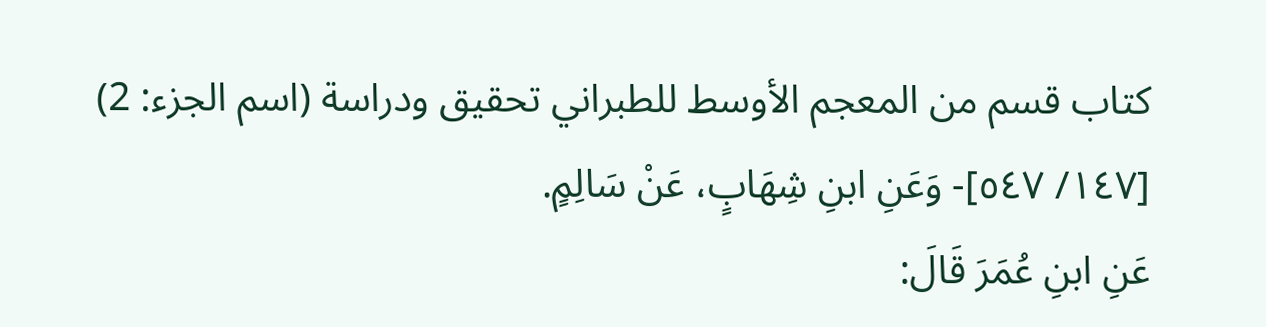كتاب قسم من المعجم الأوسط للطبراني تحقيق ودراسة (اسم الجزء: 2)
[١٤٧/ ٥٤٧]- وَعَنِ ابنِ شِهَابٍ، عَنْ سَالِمٍ.
عَنِ ابنِ عُمَرَ قَالَ: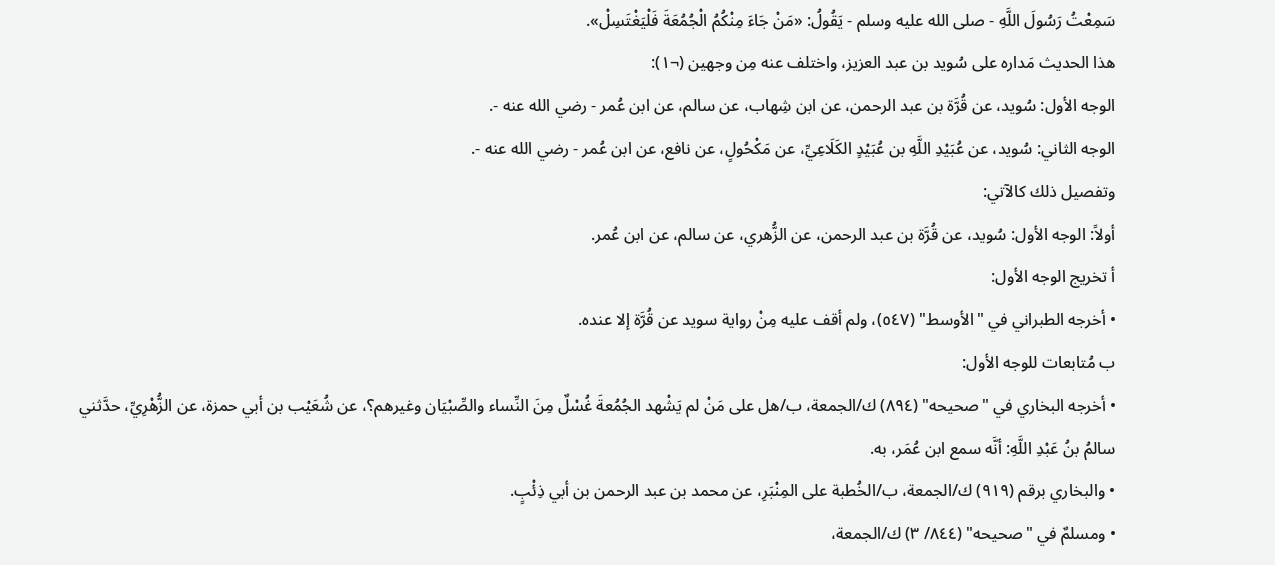سَمِعْتُ رَسُولَ اللَّهِ - صلى الله عليه وسلم - يَقُولُ: «مَنْ جَاءَ مِنْكُمُ الْجُمُعَةَ فَلْيَغْتَسِلْ».
هذا الحديث مَداره على سُويد بن عبد العزيز، واختلف عنه مِن وجهين (¬١):
الوجه الأول: سُويد، عن قُرَّة بن عبد الرحمن، عن ابن شِهاب، عن سالم، عن ابن عُمر - رضي الله عنه -.
الوجه الثاني: سُويد، عن عُبَيْدِ اللَّهِ بن عُبَيْدٍ الكَلَاعِيِّ، عن مَكْحُولٍ، عن نافع، عن ابن عُمر - رضي الله عنه -.
وتفصيل ذلك كالآتي:
أولاً: الوجه الأول: سُويد، عن قُرَّة بن عبد الرحمن، عن الزُّهري، عن سالم، عن ابن عُمر.
أ تخريج الوجه الأول:
• أخرجه الطبراني في "الأوسط" (٥٤٧)، ولم أقف عليه مِنْ رواية سويد عن قُرَّة إلا عنده.
ب مُتابعات للوجه الأول:
• أخرجه البخاري في "صحيحه" (٨٩٤) ك/الجمعة، ب/هل على مَنْ لم يَشْهد الجُمُعةَ غُسْلٌ مِنَ النِّساء والصِّبْيَان وغيرهم؟، عن شُعَيْب بن أبي حمزة، عن الزُّهْرِيِّ، حدَّثني سالمُ بنُ عَبْدِ اللَّهِ: أنَّه سمع ابن عُمَر، به.
• والبخاري برقم (٩١٩) ك/الجمعة، ب/الخُطبة على المِنْبَرِ، عن محمد بن عبد الرحمن بن أبي ذِئْبٍ.
• ومسلمٌ في "صحيحه" (٨٤٤/ ٣) ك/الجمعة،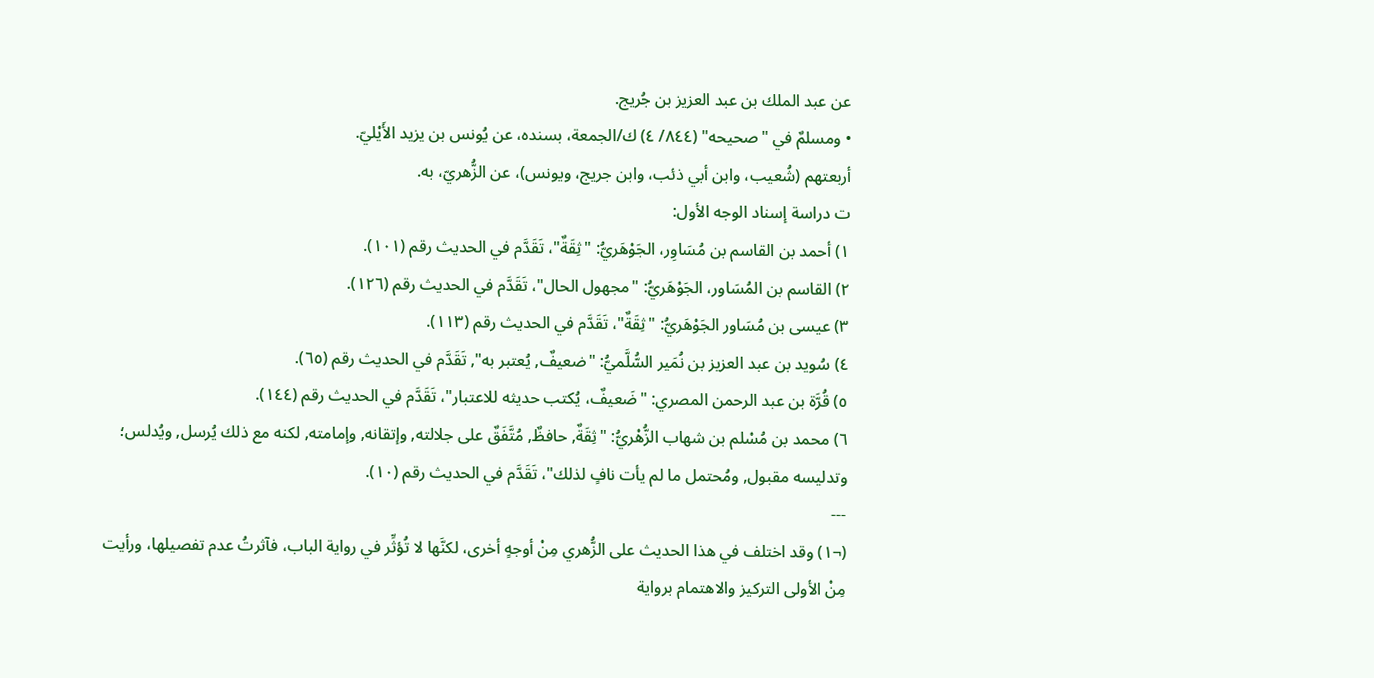عن عبد الملك بن عبد العزيز بن جُريج.
• ومسلمٌ في "صحيحه" (٨٤٤/ ٤) ك/الجمعة، بسنده، عن يُونس بن يزيد الأَيْليّ.
أربعتهم (شُعيب، وابن أبي ذئب، وابن جريج، ويونس)، عن الزُّهريّ، به.
ت دراسة إسناد الوجه الأول:
١) أحمد بن القاسم بن مُسَاوِر، الجَوْهَريُّ: "ثِقَةٌ"، تَقَدَّم في الحديث رقم (١٠١).
٢) القاسم بن المُسَاور، الجَوْهَريُّ: "مجهول الحال"، تَقَدَّم في الحديث رقم (١٢٦).
٣) عيسى بن مُسَاور الجَوْهَريُّ: "ثِقَةٌ"، تَقَدَّم في الحديث رقم (١١٣).
٤) سُويد بن عبد العزيز بن نُمَير السُّلَّميُّ: "ضعيفٌ, يُعتبر به", تَقَدَّم في الحديث رقم (٦٥).
٥) قُرَّة بن عبد الرحمن المصري: "ضَعيفٌ، يُكتب حديثه للاعتبار"، تَقَدَّم في الحديث رقم (١٤٤).
٦) محمد بن مُسْلم بن شهاب الزُّهْريُّ: "ثِقَةٌ, حافظٌ, مُتَّفَقٌ على جلالته, وإتقانه, وإمامته, لكنه مع ذلك يُرسل, ويُدلس؛ وتدليسه مقبول, ومُحتمل ما لم يأت نافٍ لذلك"، تَقَدَّم في الحديث رقم (١٠).
---
(¬١) وقد اختلف في هذا الحديث على الزُّهري مِنْ أوجهٍ أخرى، لكنَّها لا تُؤثِّر في رواية الباب، فآثرتُ عدم تفصيلها، ورأيت مِنْ الأولى التركيز والاهتمام برواية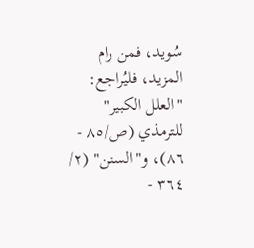سُويد، فمن رام المزيد، فليُراجع: "العلل الكبير" للترمذي (ص/٨٥ - ٨٦)، و"السنن" (٢/ ٣٦٤ -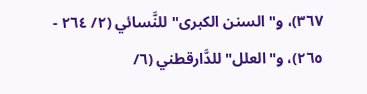٣٦٧)، و"السنن الكبرى" للنَّسائي (٢/ ٢٦٤ - ٢٦٥)، و"العلل" للدَّارقطني (٦/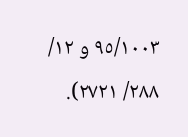٩٥/١٠٠٣ و ١٢/ ٢٨٨/ ٢٧٢١).